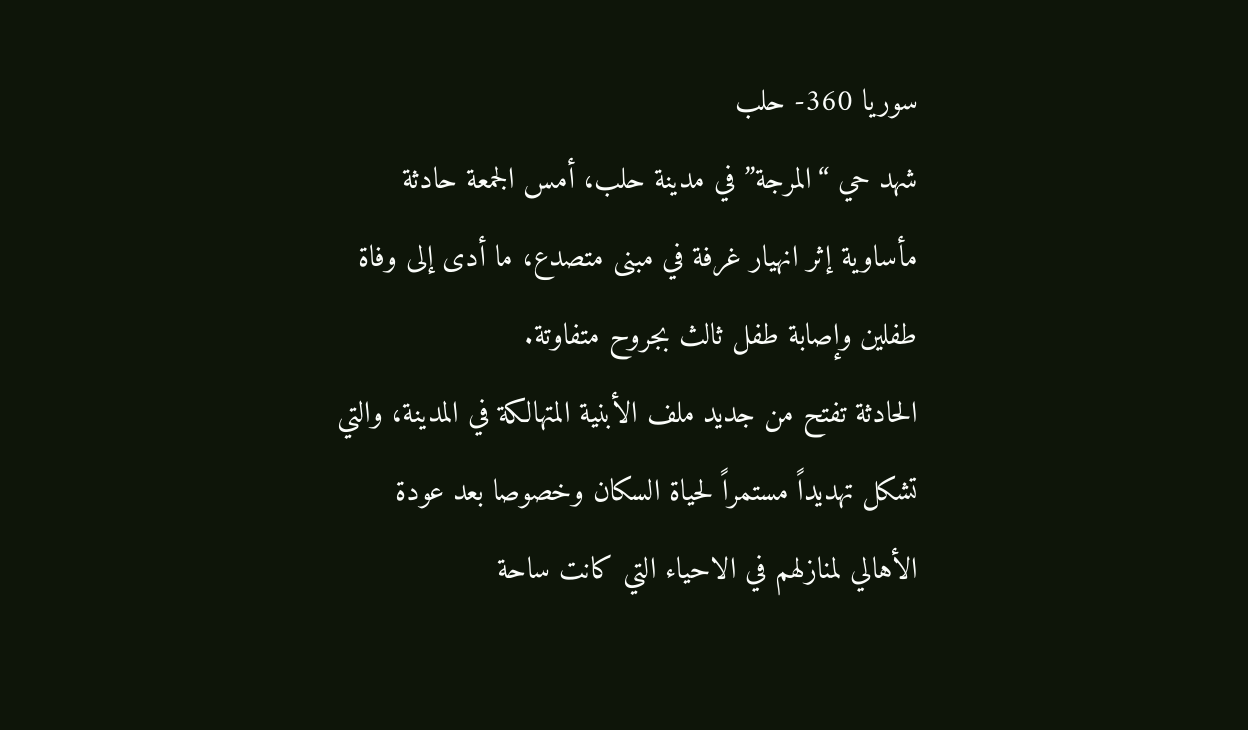سوريا 360- حلب
شهد حي “المرجة” في مدينة حلب، أمس الجمعة حادثة مأساوية إثر انهيار غرفة في مبنى متصدع، ما أدى إلى وفاة طفلين وإصابة طفل ثالث بجروح متفاوتة.
الحادثة تفتح من جديد ملف الأبنية المتهالكة في المدينة، والتي تشكل تهديداً مستمراً لحياة السكان وخصوصا بعد عودة الأهالي لمنازلهم في الاحياء التي كانت ساحة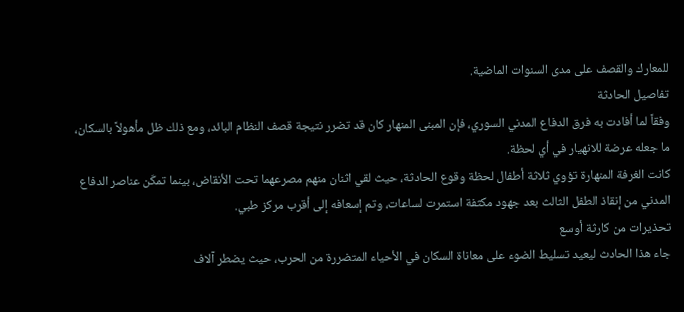للمعارك والقصف على مدى السنوات الماضية.
تفاصيل الحادثة
وفقاً لما أفادت به فرق الدفاع المدني السوري، فإن المبنى المنهار كان قد تضرر نتيجة قصف النظام البائد، ومع ذلك ظل مأهولاً بالسكان، ما جعله عرضة للانهيار في أي لحظة.
كانت الغرفة المنهارة تؤوي ثلاثة أطفال لحظة وقوع الحادثة، حيث لقي اثنان منهم مصرعهما تحت الأنقاض، بينما تمكّن عناصر الدفاع المدني من إنقاذ الطفل الثالث بعد جهود مكثفة استمرت لساعات، وتم إسعافه إلى أقرب مركز طبي.
تحذيرات من كارثة أوسع
جاء هذا الحادث ليعيد تسليط الضوء على معاناة السكان في الأحياء المتضررة من الحرب، حيث يضطر آلاف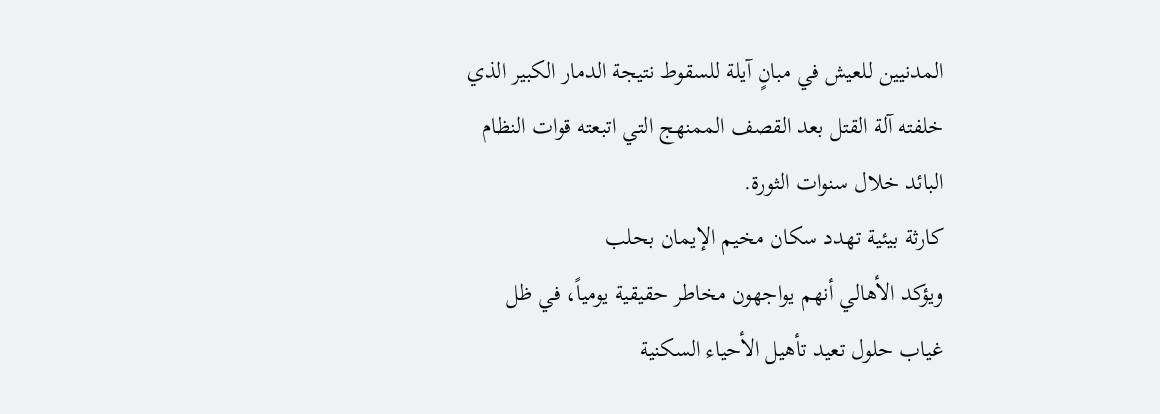المدنيين للعيش في مبانٍ آيلة للسقوط نتيجة الدمار الكبير الذي خلفته آلة القتل بعد القصف الممنهج التي اتبعته قوات النظام البائد خلال سنوات الثورة.
كارثة بيئية تهدد سكان مخيم الإيمان بحلب
ويؤكد الأهالي أنهم يواجهون مخاطر حقيقية يومياً، في ظل غياب حلول تعيد تأهيل الأحياء السكنية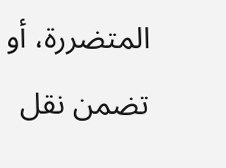المتضررة، أو تضمن نقل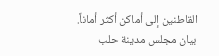القاطنين إلى أماكن أكثر أماناً.
بيان مجلس مدينة حلب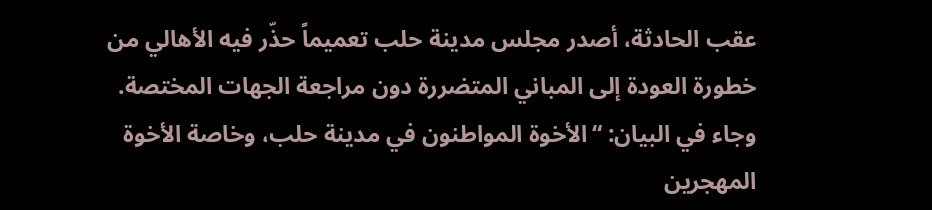عقب الحادثة، أصدر مجلس مدينة حلب تعميماً حذّر فيه الأهالي من خطورة العودة إلى المباني المتضررة دون مراجعة الجهات المختصة. وجاء في البيان: “الأخوة المواطنون في مدينة حلب، وخاصة الأخوة المهجرين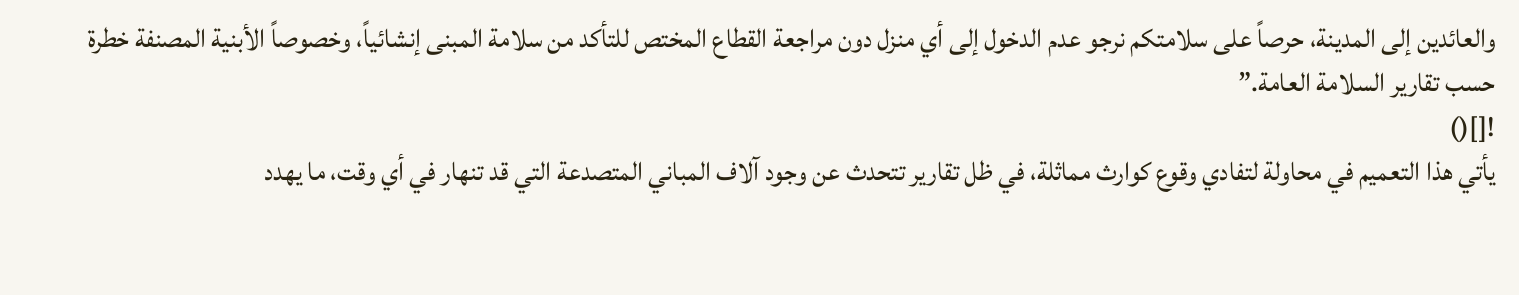والعائدين إلى المدينة، حرصاً على سلامتكم نرجو عدم الدخول إلى أي منزل دون مراجعة القطاع المختص للتأكد من سلامة المبنى إنشائياً، وخصوصاً الأبنية المصنفة خطرة حسب تقارير السلامة العامة.”
![]()
يأتي هذا التعميم في محاولة لتفادي وقوع كوارث مماثلة، في ظل تقارير تتحدث عن وجود آلاف المباني المتصدعة التي قد تنهار في أي وقت، ما يهدد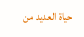حياة العديد من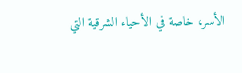الأسر، خاصة في الأحياء الشرقية التي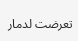تعرضت لدمار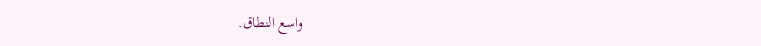واسع النطاق.